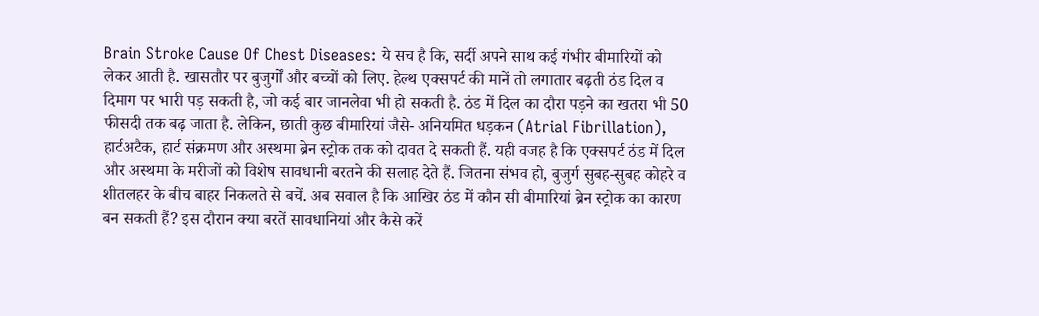Brain Stroke Cause Of Chest Diseases: ये सच है कि, सर्दी अपने साथ कई गंभीर बीमारियों को लेकर आती है. खासतौर पर बुजुर्गों और बच्चों को लिए. हेल्थ एक्सपर्ट की मानें तो लगातार बढ़ती ठंड दिल व दिमाग पर भारी पड़ सकती है, जो कई बार जानलेवा भी हो सकती है. ठंड में दिल का दौरा पड़ने का खतरा भी 50 फीसदी तक बढ़ जाता है. लेकिन, छाती कुछ बीमारियां जैसे- अनियमित धड़कन (Atrial Fibrillation), हार्टअटैक, हार्ट संक्रमण और अस्थमा ब्रेन स्ट्रोक तक को दावत दे सकती हैं. यही वजह है कि एक्सपर्ट ठंड में दिल और अस्थमा के मरीजों को विशेष सावधानी बरतने की सलाह देते हैं. जितना संभव हो, बुजुर्ग सुबह-सुबह कोहरे व शीतलहर के बीच बाहर निकलते से बचें. अब सवाल है कि आखिर ठंड में कौन सी बीमारियां ब्रेन स्ट्रोक का कारण बन सकती हैं? इस दौरान क्या बरतें सावधानियां और कैसे करें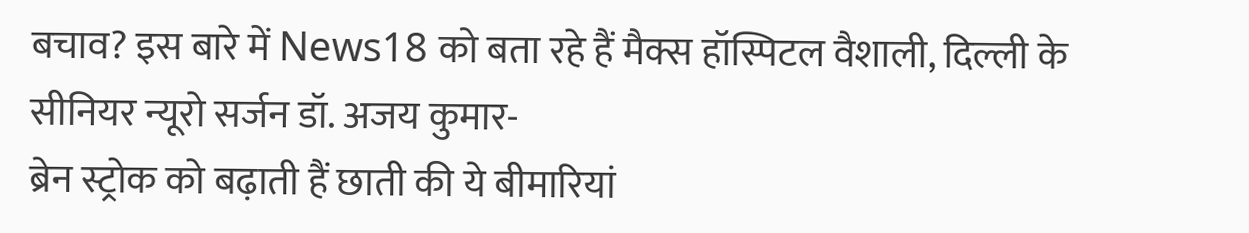बचाव? इस बारे में News18 को बता रहे हैं मैक्स हॉस्पिटल वैशाली, दिल्ली के सीनियर न्यूरो सर्जन डॉ. अजय कुमार-
ब्रेन स्ट्रोक को बढ़ाती हैं छाती की ये बीमारियां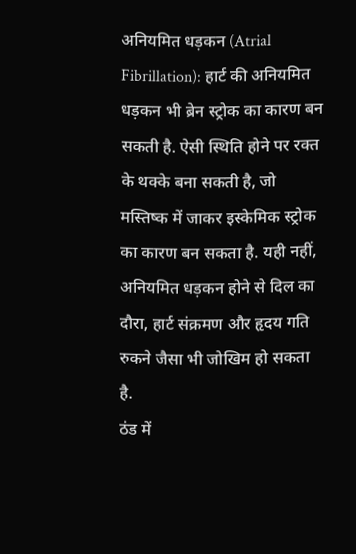अनियमित धड़कन (Atrial Fibrillation): हार्ट की अनियमित धड़कन भी ब्रेन स्ट्रोक का कारण बन सकती है. ऐसी स्थिति होने पर रक्त के थक्के बना सकती है, जो मस्तिष्क में जाकर इस्केमिक स्ट्रोक का कारण बन सकता है. यही नहीं, अनियमित धड़कन होने से दिल का दौरा, हार्ट संक्रमण और हृदय गति रुकने जैसा भी जोखिम हो सकता है.
ठंड में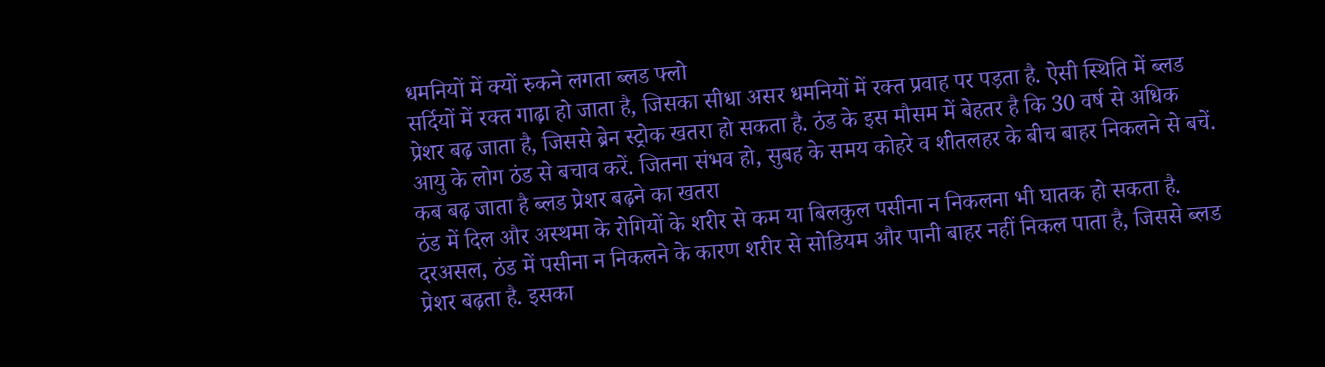धमनियों में क्यों रुकने लगता ब्लड फ्लो
सर्दियों में रक्त गाढ़ा हो जाता है, जिसका सीधा असर धमनियों में रक्त प्रवाह पर पड़ता है. ऐसी स्थिति में ब्लड प्रेशर बढ़ जाता है, जिससे ब्रेन स्ट्रोक खतरा हो सकता है. ठंड के इस मौसम में बेहतर है कि 30 वर्ष से अधिक आयु के लोग ठंड से बचाव करें. जितना संभव हो, सुबह के समय कोहरे व शीतलहर के बीच बाहर निकलने से बचें.
कब बढ़ जाता है ब्लड प्रेशर बढ़ने का खतरा
ठंड में दिल और अस्थमा के रोगियों के शरीर से कम या बिलकुल पसीना न निकलना भी घातक हो सकता है. दरअसल, ठंड में पसीना न निकलने के कारण शरीर से सोडियम और पानी बाहर नहीं निकल पाता है, जिससे ब्लड प्रेशर बढ़ता है. इसका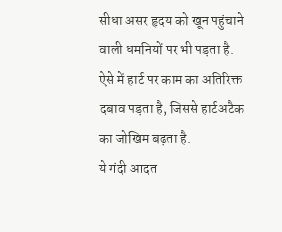सीधा असर हृदय को खून पहुंचाने वाली धमनियों पर भी पड़ता है. ऐसे में हार्ट पर काम का अतिरिक्त दबाव पड़ता है, जिससे हार्टअटैक का जोखिम बढ़ता है.
ये गंदी आदत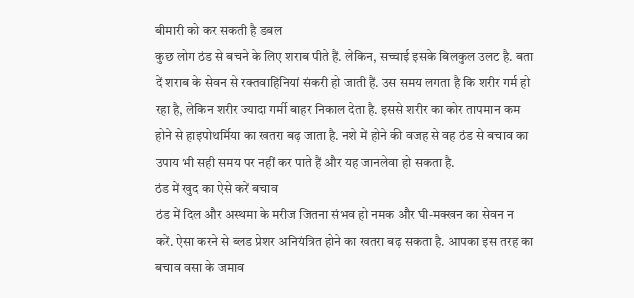बीमारी को कर सकती है डबल
कुछ लोग ठंड से बचने के लिए शराब पीते हैं. लेकिन, सच्चाई इसके बिलकुल उलट है. बता दें शराब के सेवन से रक्तवाहिनियां संकरी हो जाती हैं. उस समय लगता है कि शरीर गर्म हो रहा है, लेकिन शरीर ज्यादा गर्मी बाहर निकाल देता है. इससे शरीर का कोर तापमान कम होने से हाइपोथर्मिया का खतरा बढ़ जाता है. नशे में होने की वजह से वह ठंड से बचाव का उपाय भी सही समय पर नहीं कर पाते हैं और यह जानलेवा हो सकता है.
ठंड में खुद का ऐसे करें बचाव
ठंड में दिल और अस्थमा के मरीज जितना संभव हो नमक और घी-मक्खन का सेवन न करें. ऐसा करने से ब्लड प्रेशर अनियंत्रित होने का खतरा बढ़ सकता है. आपका इस तरह का बचाव वसा के जमाव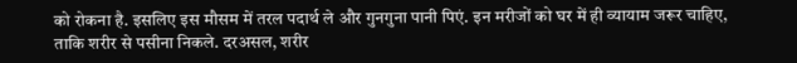को रोकना है. इसलिए इस मौसम में तरल पदार्थ ले और गुनगुना पानी पिएं. इन मरीजों को घर में ही व्यायाम जरूर चाहिए, ताकि शरीर से पसीना निकले. दरअसल, शरीर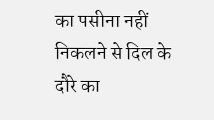का पसीना नहीं निकलने से दिल के दौरे का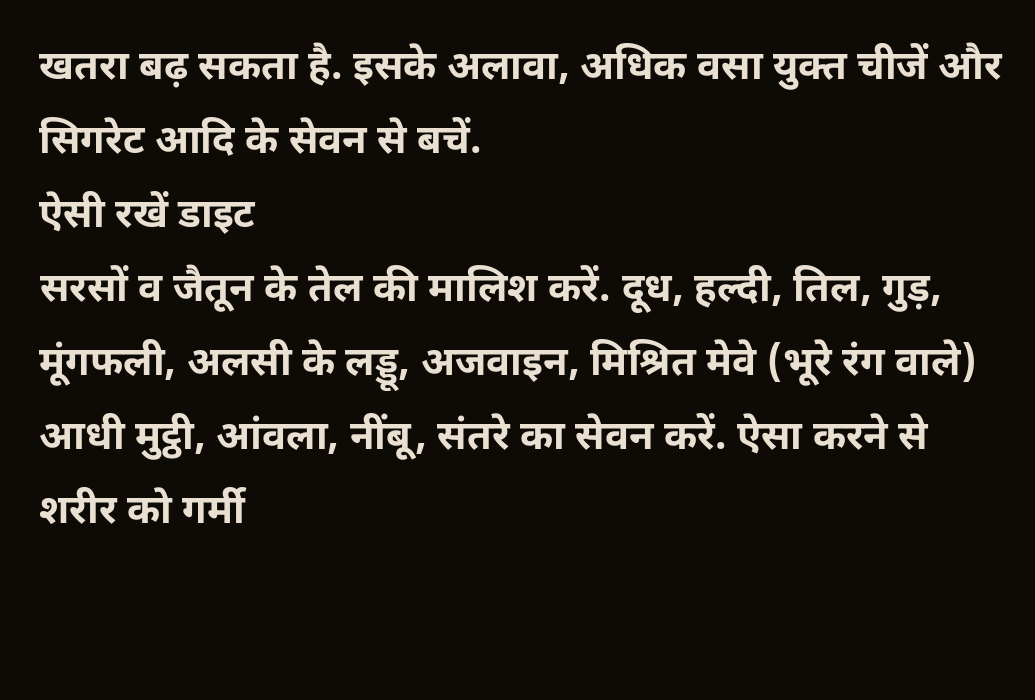खतरा बढ़ सकता है. इसके अलावा, अधिक वसा युक्त चीजें और सिगरेट आदि के सेवन से बचें.
ऐसी रखें डाइट
सरसों व जैतून के तेल की मालिश करें. दूध, हल्दी, तिल, गुड़, मूंगफली, अलसी के लड्डू, अजवाइन, मिश्रित मेवे (भूरे रंग वाले) आधी मुट्ठी, आंवला, नींबू, संतरे का सेवन करें. ऐसा करने से शरीर को गर्मी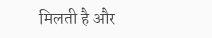मिलती है और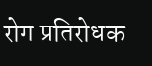रोग प्रतिरोधक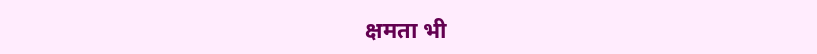क्षमता भी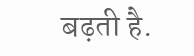बढ़ती है.